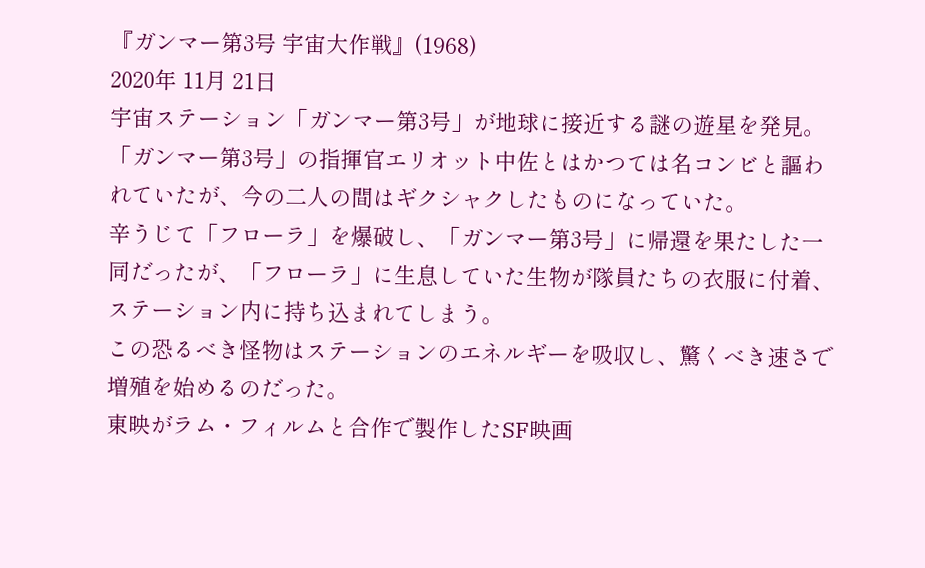『ガンマー第3号 宇宙大作戦』(1968)
2020年 11月 21日
宇宙ステーション「ガンマー第3号」が地球に接近する謎の遊星を発見。「ガンマー第3号」の指揮官エリオット中佐とはかつては名コンビと謳われていたが、今の二人の間はギクシャクしたものになっていた。
辛うじて「フローラ」を爆破し、「ガンマー第3号」に帰還を果たした一同だったが、「フローラ」に生息していた生物が隊員たちの衣服に付着、ステーション内に持ち込まれてしまう。
この恐るべき怪物はステーションのエネルギーを吸収し、驚くべき速さで増殖を始めるのだった。
東映がラム・フィルムと合作で製作したSF映画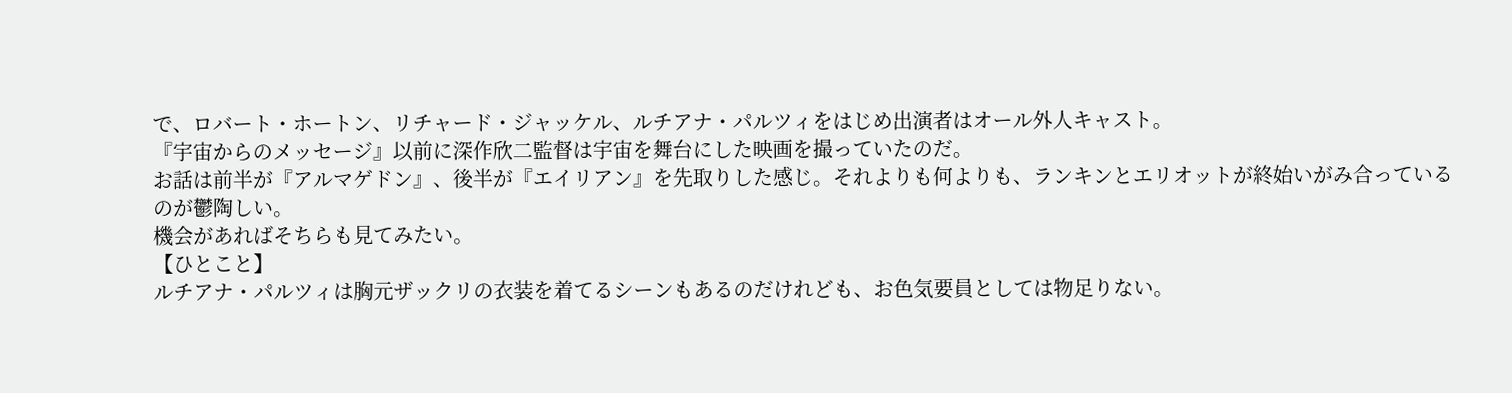で、ロバート・ホートン、リチャード・ジャッケル、ルチアナ・パルツィをはじめ出演者はオール外人キャスト。
『宇宙からのメッセージ』以前に深作欣二監督は宇宙を舞台にした映画を撮っていたのだ。
お話は前半が『アルマゲドン』、後半が『エイリアン』を先取りした感じ。それよりも何よりも、ランキンとエリオットが終始いがみ合っているのが鬱陶しい。
機会があればそちらも見てみたい。
【ひとこと】
ルチアナ・パルツィは胸元ザックリの衣装を着てるシーンもあるのだけれども、お色気要員としては物足りない。